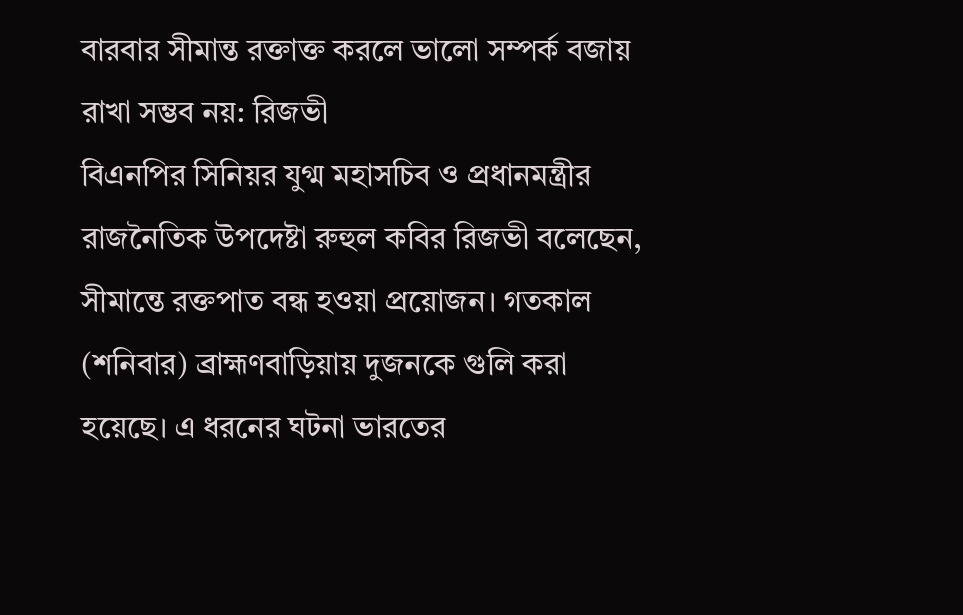বারবার সীমান্ত রক্তাক্ত করলে ভালো সম্পর্ক বজায় রাখা সম্ভব নয়: রিজভী
বিএনপির সিনিয়র যুগ্ম মহাসচিব ও প্রধানমন্ত্রীর রাজনৈতিক উপদেষ্টা রুহুল কবির রিজভী বলেছেন, সীমান্তে রক্তপাত বন্ধ হওয়া প্রয়োজন। গতকাল (শনিবার) ব্রাহ্মণবাড়িয়ায় দুজনকে গুলি করা হয়েছে। এ ধরনের ঘটনা ভারতের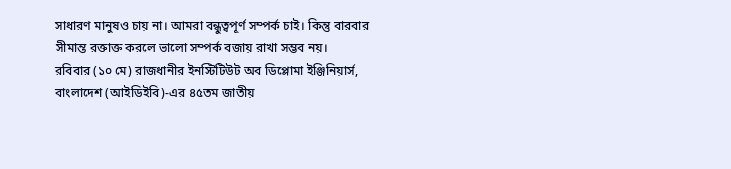সাধারণ মানুষও চায় না। আমরা বন্ধুত্বপূর্ণ সম্পর্ক চাই। কিন্তু বারবার সীমান্ত রক্তাক্ত করলে ভালো সম্পর্ক বজায় রাখা সম্ভব নয়।
রবিবার (১০ মে) রাজধানীর ইনস্টিটিউট অব ডিপ্লোমা ইঞ্জিনিয়ার্স, বাংলাদেশ (আইডিইবি)-এর ৪৫তম জাতীয়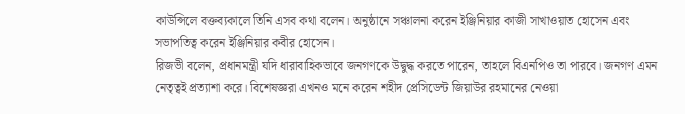কাউন্সিলে বক্তব্যকালে তিনি এসব কথা বলেন। অনুষ্ঠানে সঞ্চালনা করেন ইঞ্জিনিয়ার কাজী সাখাওয়াত হোসেন এবং সভাপতিত্ব করেন ইঞ্জিনিয়ার কবীর হোসেন।
রিজভী বলেন, প্রধানমন্ত্রী যদি ধারাবাহিকভাবে জনগণকে উদ্বুদ্ধ করতে পারেন, তাহলে বিএনপিও তা পারবে। জনগণ এমন নেতৃত্বই প্রত্যাশা করে। বিশেষজ্ঞরা এখনও মনে করেন শহীদ প্রেসিডেন্ট জিয়াউর রহমানের নেওয়া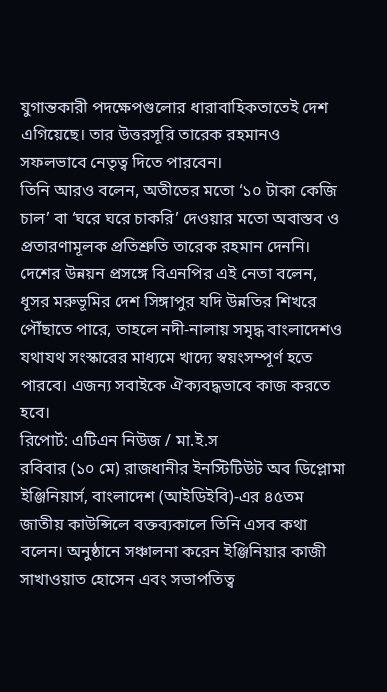যুগান্তকারী পদক্ষেপগুলোর ধারাবাহিকতাতেই দেশ এগিয়েছে। তার উত্তরসূরি তারেক রহমানও সফলভাবে নেতৃত্ব দিতে পারবেন।
তিনি আরও বলেন, অতীতের মতো ‘১০ টাকা কেজি চাল’ বা ‘ঘরে ঘরে চাকরি’ দেওয়ার মতো অবাস্তব ও প্রতারণামূলক প্রতিশ্রুতি তারেক রহমান দেননি।
দেশের উন্নয়ন প্রসঙ্গে বিএনপির এই নেতা বলেন, ধূসর মরুভূমির দেশ সিঙ্গাপুর যদি উন্নতির শিখরে পৌঁছাতে পারে, তাহলে নদী-নালায় সমৃদ্ধ বাংলাদেশও যথাযথ সংস্কারের মাধ্যমে খাদ্যে স্বয়ংসম্পূর্ণ হতে পারবে। এজন্য সবাইকে ঐক্যবদ্ধভাবে কাজ করতে হবে।
রিপোর্ট: এটিএন নিউজ / মা.ই.স
রবিবার (১০ মে) রাজধানীর ইনস্টিটিউট অব ডিপ্লোমা ইঞ্জিনিয়ার্স, বাংলাদেশ (আইডিইবি)-এর ৪৫তম জাতীয় কাউন্সিলে বক্তব্যকালে তিনি এসব কথা বলেন। অনুষ্ঠানে সঞ্চালনা করেন ইঞ্জিনিয়ার কাজী সাখাওয়াত হোসেন এবং সভাপতিত্ব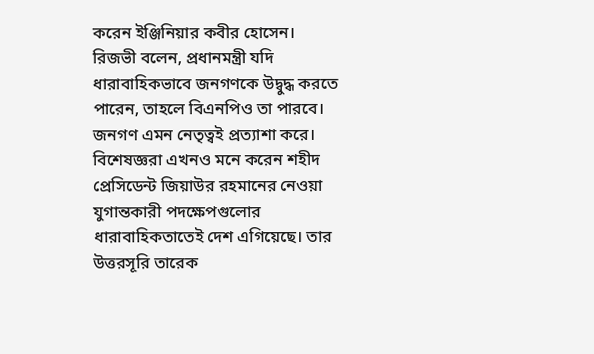করেন ইঞ্জিনিয়ার কবীর হোসেন।
রিজভী বলেন, প্রধানমন্ত্রী যদি ধারাবাহিকভাবে জনগণকে উদ্বুদ্ধ করতে পারেন, তাহলে বিএনপিও তা পারবে। জনগণ এমন নেতৃত্বই প্রত্যাশা করে। বিশেষজ্ঞরা এখনও মনে করেন শহীদ প্রেসিডেন্ট জিয়াউর রহমানের নেওয়া যুগান্তকারী পদক্ষেপগুলোর ধারাবাহিকতাতেই দেশ এগিয়েছে। তার উত্তরসূরি তারেক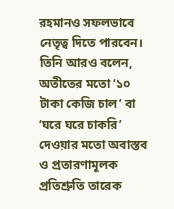রহমানও সফলভাবে নেতৃত্ব দিতে পারবেন।
তিনি আরও বলেন, অতীতের মতো ‘১০ টাকা কেজি চাল’ বা ‘ঘরে ঘরে চাকরি’ দেওয়ার মতো অবাস্তব ও প্রতারণামূলক প্রতিশ্রুতি তারেক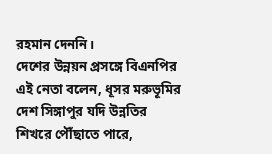রহমান দেননি।
দেশের উন্নয়ন প্রসঙ্গে বিএনপির এই নেতা বলেন, ধূসর মরুভূমির দেশ সিঙ্গাপুর যদি উন্নতির শিখরে পৌঁছাতে পারে,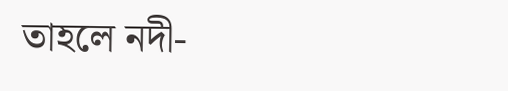তাহলে নদী-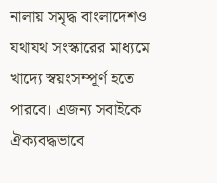নালায় সমৃদ্ধ বাংলাদেশও যথাযথ সংস্কারের মাধ্যমে খাদ্যে স্বয়ংসম্পূর্ণ হতে পারবে। এজন্য সবাইকে ঐক্যবদ্ধভাবে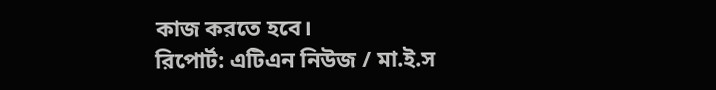কাজ করতে হবে।
রিপোর্ট: এটিএন নিউজ / মা.ই.স